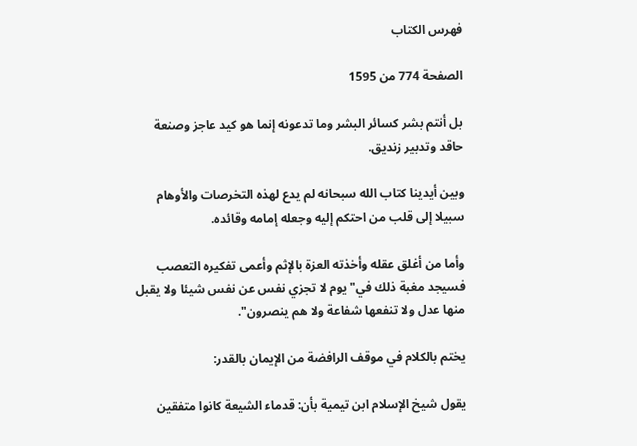فهرس الكتاب

الصفحة 774 من 1595

بل أنتم بشر كسائر البشر وما تدعونه إنما هو كيد عاجز وصنعة حاقد وتدبير زنديق.

وبين أيدينا كتاب الله سبحانه لم يدع لهذه التخرصات والأوهام سبيلا إلى قلب من احتكم إليه وجعله إمامه وقائده.

وأما من أغلق عقله وأخذته العزة بالإثم وأعمى تفكيره التعصب فسيجد مغبة ذلك في"يوم لا تجزي نفس عن نفس شيئا ولا يقبل منها عدل ولا تنفعها شفاعة ولا هم ينصرون".

يختم بالكلام في موقف الرافضة من الإيمان بالقدر:

يقول شيخ الإسلام ابن تيمية بأن: قدماء الشيعة كانوا متفقين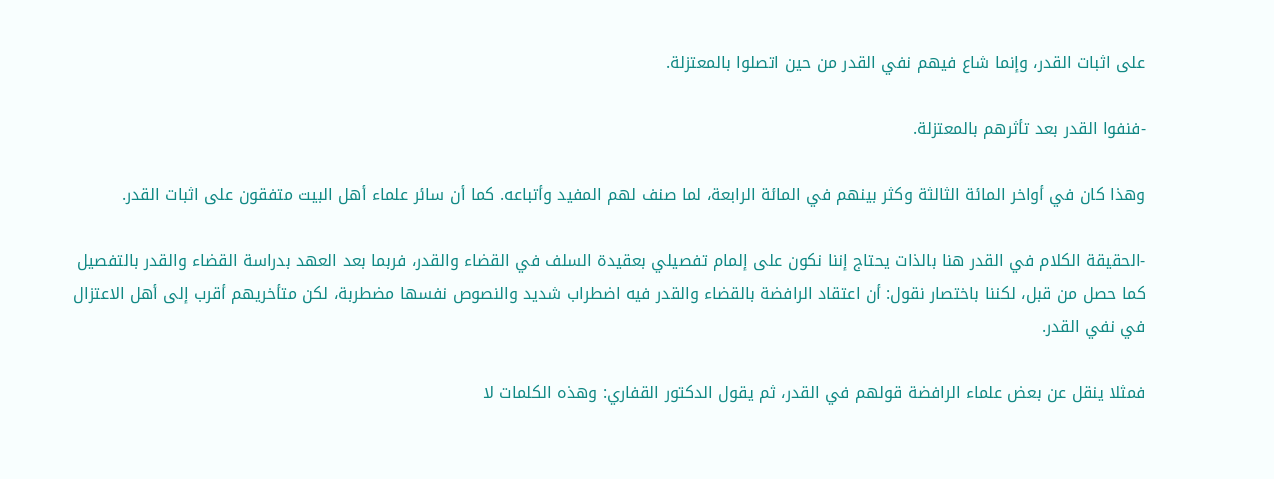على اثبات القدر، وإنما شاع فيهم نفي القدر من حين اتصلوا بالمعتزلة.

-فنفوا القدر بعد تأثرهم بالمعتزلة.

وهذا كان في أواخر المائة الثالثة وكثر بينهم في المائة الرابعة، لما صنف لهم المفيد وأتباعه. كما أن سائر علماء أهل البيت متفقون على اثبات القدر.

-الحقيقة الكلام في القدر هنا بالذات يحتاج إننا نكون على إلمام تفصيلي بعقيدة السلف في القضاء والقدر، فربما بعد العهد بدراسة القضاء والقدر بالتفصيل كما حصل من قبل، لكننا باختصار نقول: أن اعتقاد الرافضة بالقضاء والقدر فيه اضطراب شديد والنصوص نفسها مضطربة، لكن متأخريهم أقرب إلى أهل الاعتزال في نفي القدر.

فمثلا ينقل عن بعض علماء الرافضة قولهم في القدر، ثم يقول الدكتور القفاري: وهذه الكلمات لا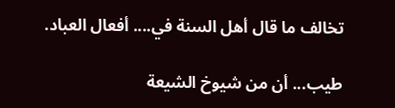تخالف ما قال أهل السنة في.... أفعال العباد.

طيب... أن من شيوخ الشيعة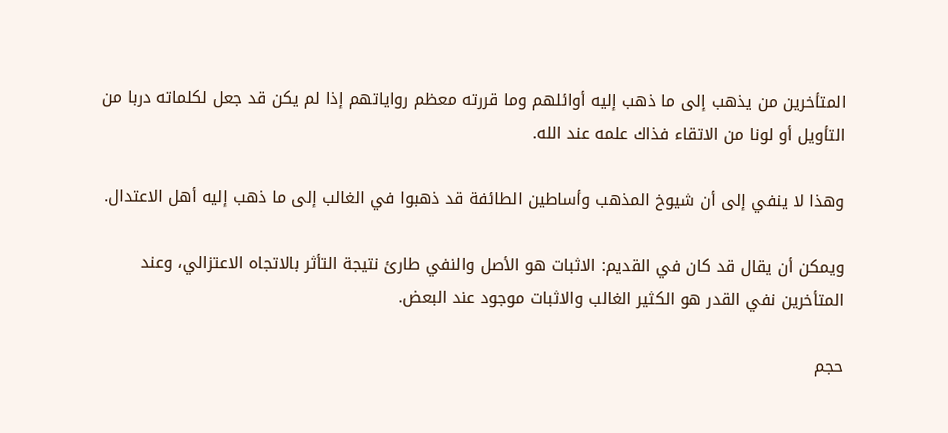المتأخرين من يذهب إلى ما ذهب إليه أوائلهم وما قررته معظم رواياتهم إذا لم يكن قد جعل لكلماته دربا من التأويل أو لونا من الاتقاء فذاك علمه عند الله.

وهذا لا ينفي إلى أن شيوخ المذهب وأساطين الطائفة قد ذهبوا في الغالب إلى ما ذهب إليه أهل الاعتدال.

ويمكن أن يقال قد كان في القديم: الاثبات هو الأصل والنفي طارئ نتيجة التأثر بالاتجاه الاعتزالي، وعند المتأخرين نفي القدر هو الكثير الغالب والاثبات موجود عند البعض.

حجم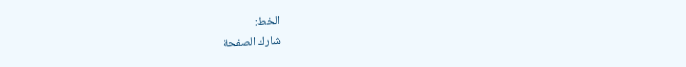الخط:
شارك الصفحة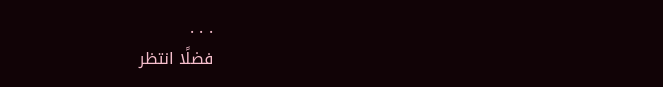. . .
فضلًا انتظر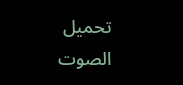تحميل الصوت